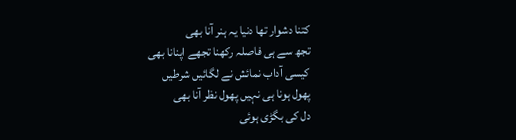کتنا دشوار تھا دنیا یہ ہنر آنا بھی
تجھ سے ہی فاصلہ رکھنا تجھے اپنانا بھی
کیسی آداب نمائش نے لگائیں شرطیں
پھول ہونا ہی نہیں پھول نظر آنا بھی
دل کی بگڑی ہوئی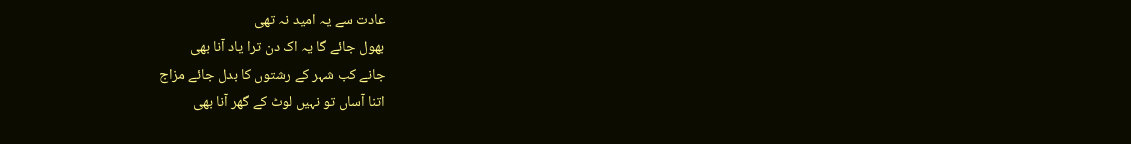عادت سے یہ امید نہ تھی
بھول جائے گا یہ اک دن ترا یاد آنا بھی
جانے کب شہر کے رشتوں کا بدل جائے مزاج
اتنا آساں تو نہیں لوٹ کے گھر آنا بھی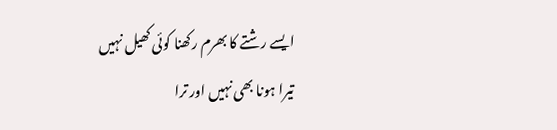ایسے رشتے کا بھرم رکھنا کوئی کھیل نہیں
تیرا ہونا بھی نہیں اور ترا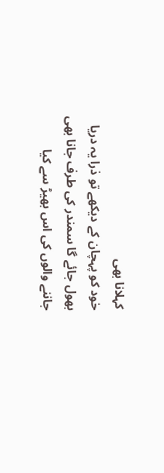کہلانا بھی
خود کو پہچان کے دیکھے تو ذرا یہ دریا
بھول جائے گا سمندر کی طرف جانا بھی
جاننے والوں کی اس بھیڑ سے کیا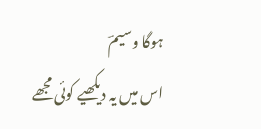ہوگا وسیمؔ
اس میں یہ دیکھیے کوئی مجھے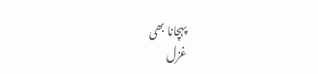پہچانا بھی
غزل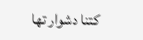کتنا دشوار تھا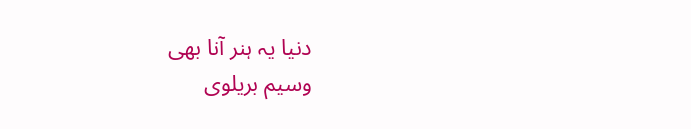دنیا یہ ہنر آنا بھی
وسیم بریلوی